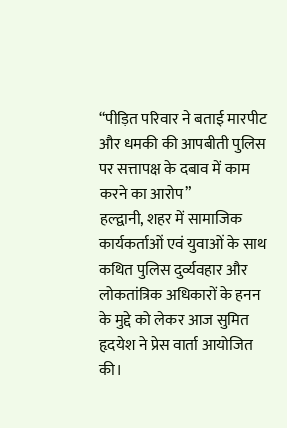“पीड़ित परिवार ने बताई मारपीट और धमकी की आपबीती पुलिस पर सत्तापक्ष के दबाव में काम करने का आरोप”
हल्द्वानी, शहर में सामाजिक कार्यकर्ताओं एवं युवाओं के साथ कथित पुलिस दुर्व्यवहार और लोकतांत्रिक अधिकारों के हनन के मुद्दे को लेकर आज सुमित हृदयेश ने प्रेस वार्ता आयोजित की।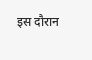इस दौरान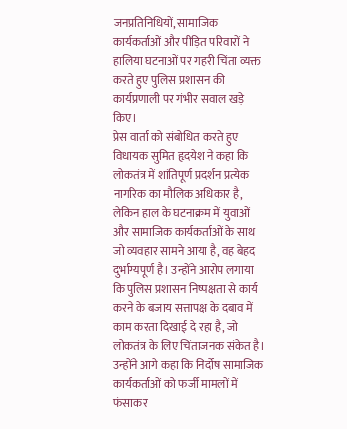जनप्रतिनिधियों, सामाजिक कार्यकर्ताओं और पीड़ित परिवारों ने हालिया घटनाओं पर गहरी चिंता व्यक्त करते हुए पुलिस प्रशासन की कार्यप्रणाली पर गंभीर सवाल खड़े किए।
प्रेस वार्ता को संबोधित करते हुए विधायक सुमित हृदयेश ने कहा कि लोकतंत्र में शांतिपूर्ण प्रदर्शन प्रत्येक नागरिक का मौलिक अधिकार है, लेकिन हाल के घटनाक्रम में युवाओं और सामाजिक कार्यकर्ताओं के साथ जो व्यवहार सामने आया है, वह बेहद दुर्भाग्यपूर्ण है। उन्होंने आरोप लगाया कि पुलिस प्रशासन निष्पक्षता से कार्य करने के बजाय सत्तापक्ष के दबाव में काम करता दिखाई दे रहा है, जो लोकतंत्र के लिए चिंताजनक संकेत है।
उन्होंने आगे कहा कि निर्दोष सामाजिक कार्यकर्ताओं को फर्जी मामलों में फंसाकर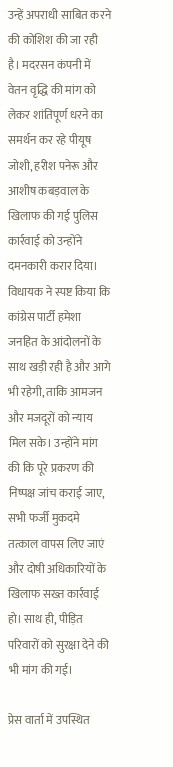उन्हें अपराधी साबित करने की कोशिश की जा रही है। मदरसन कंपनी में वेतन वृद्धि की मांग को लेकर शांतिपूर्ण धरने का समर्थन कर रहे पीयूष जोशी, हरीश पनेरू और आशीष कबड़वाल के खिलाफ की गई पुलिस कार्रवाई को उन्होंने दमनकारी करार दिया।
विधायक ने स्पष्ट किया कि कांग्रेस पार्टी हमेशा जनहित के आंदोलनों के साथ खड़ी रही है और आगे भी रहेगी, ताकि आमजन और मजदूरों को न्याय मिल सके। उन्होंने मांग की कि पूरे प्रकरण की निष्पक्ष जांच कराई जाए, सभी फर्जी मुकदमे तत्काल वापस लिए जाएं और दोषी अधिकारियों के खिलाफ सख्त कार्रवाई हो। साथ ही, पीड़ित परिवारों को सुरक्षा देने की भी मांग की गई।

प्रेस वार्ता में उपस्थित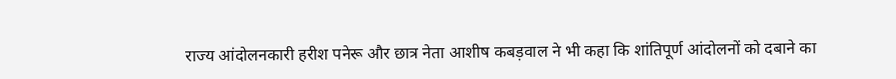राज्य आंदोलनकारी हरीश पनेरू और छात्र नेता आशीष कबड़वाल ने भी कहा कि शांतिपूर्ण आंदोलनों को दबाने का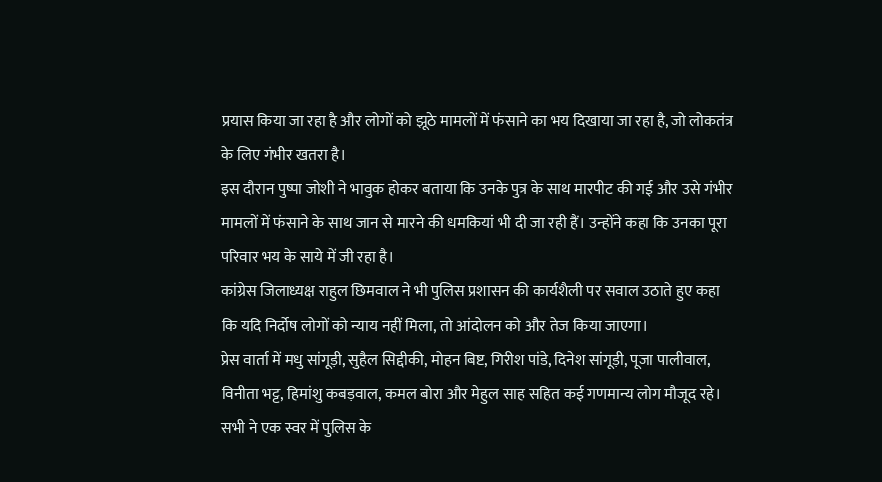प्रयास किया जा रहा है और लोगों को झूठे मामलों में फंसाने का भय दिखाया जा रहा है, जो लोकतंत्र के लिए गंभीर खतरा है।
इस दौरान पुष्पा जोशी ने भावुक होकर बताया कि उनके पुत्र के साथ मारपीट की गई और उसे गंभीर मामलों में फंसाने के साथ जान से मारने की धमकियां भी दी जा रही हैं। उन्होंने कहा कि उनका पूरा परिवार भय के साये में जी रहा है।
कांग्रेस जिलाध्यक्ष राहुल छिमवाल ने भी पुलिस प्रशासन की कार्यशैली पर सवाल उठाते हुए कहा कि यदि निर्दोष लोगों को न्याय नहीं मिला, तो आंदोलन को और तेज किया जाएगा।
प्रेस वार्ता में मधु सांगूड़ी, सुहैल सिद्दीकी, मोहन बिष्ट, गिरीश पांडे, दिनेश सांगूड़ी, पूजा पालीवाल, विनीता भट्ट, हिमांशु कबड़वाल, कमल बोरा और मेहुल साह सहित कई गणमान्य लोग मौजूद रहे। सभी ने एक स्वर में पुलिस के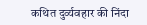कथित दुर्व्यवहार की निंदा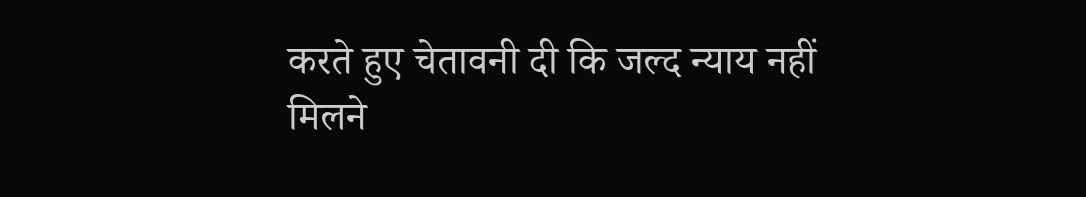करते हुए चेतावनी दी कि जल्द न्याय नहीं मिलने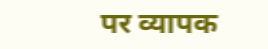पर व्यापक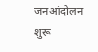जनआंदोलन शुरू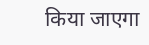किया जाएगा